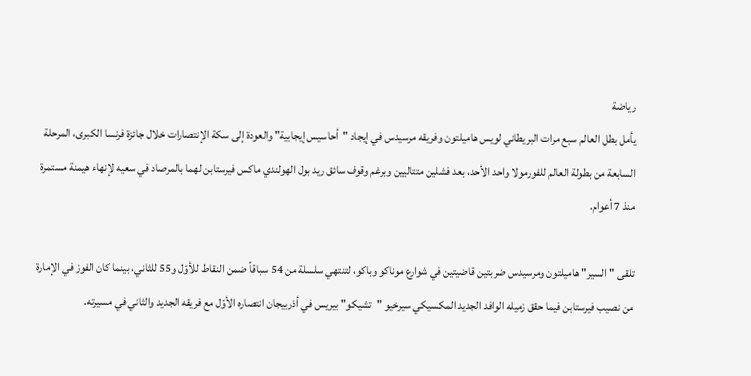رياضة
يأمل بطل العالم سبع مرات البريطاني لويس هاميلتون وفريقه مرسيدس في إيجاد "أحاسيس إيجابية" والعودة إلى سكة الإنتصارات خلال جائزة فرنسا الكبرى، المرحلة السابعة من بطولة العالم للفورمولا واحد الأحد، بعد فشلين متتاليين وبرغم وقوف سائق ريد بول الهولندي ماكس فيرستابن لهما بالمرصاد في سعيه لإنهاء هيمنة مستمرة منذ 7 أعوام.

تلقى "السير" هاميلتون ومرسيدس ضربتين قاضيتين في شوارع موناكو وباكو، لتنتهي سلسلة من 54 سباقاً ضمن النقاط للأوّل و55 للثاني، بينما كان الفوز في الإمارة من نصيب فيرستابن فيما حقق زميله الوافد الجديد المكسيكي سيرخيو "تشيكو" بيريس في أذربيجان انتصاره الأوّل مع فريقه الجديد والثاني في مسيرته.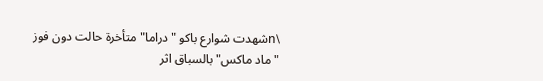\nشهدت شوارع باكو "دراما" متأخرة حالت دون فوز "ماد ماكس" بالسباق اثر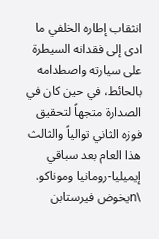انثقاب إطاره الخلفي ما ادى إلى فقدانه السيطرة على سيارته واصطدامه بالحائط، في حين كان في الصدارة متجهاً لتحقيق فوزه الثاني توالياً والثالث هذا العام بعد سباقي إيميليا-رومانيا وموناكو.
\nيخوض فيرستابن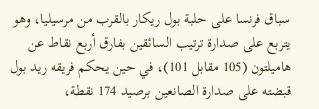سباق فرنسا على حلبة بول ريكار بالقرب من مرسيليا، وهو يتربع على صدارة ترتيب السائقين بفارق أربع نقاط عن هاميلتون (105 مقابل 101)، في حين يحكم فريقه ريد بول قبضته على صدارة الصانعين برصيد 174 نقطة،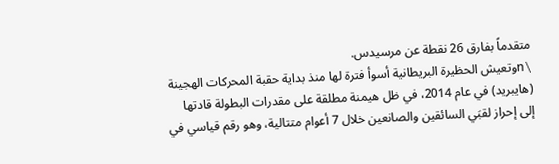متقدماً بفارق 26 نقطة عن مرسيدس.
\nوتعيش الحظيرة البريطانية أسوأ فترة لها منذ بداية حقبة المحركات الهجينة (هايبريد) في عام 2014، في ظل هيمنة مطلقة على مقدرات البطولة قادتها إلى إحراز لقبَي السائقين والصانعين خلال 7 أعوام متتالية، وهو رقم قياسي في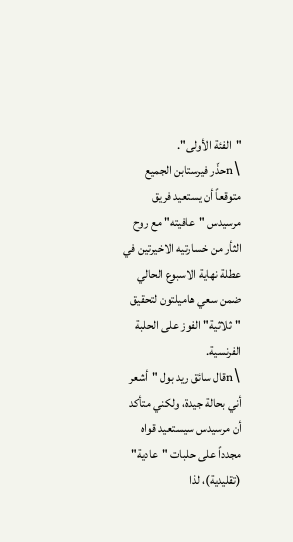"الفئة الأولى".
\nحذّر فيرستابن الجميع متوقعاً أن يستعيد فريق مرسيدس "عافيته" مع روح الثأر من خسارتيه الاخيرتين في عطلة نهاية الاسبوع الحالي ضمن سعي هاميلتون لتحقيق "ثلاثية" الفوز على الحلبة الفرنسية.
\nقال سائق ريد بول "أشعر أني بحالة جيدة، ولكني متأكد أن مرسيدس سيستعيد قواه مجدداً على حلبات "عادية" (تقليدية)، لذا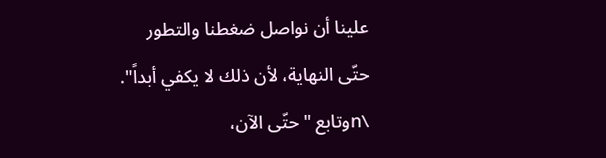علينا أن نواصل ضغطنا والتطور حتّى النهاية، لأن ذلك لا يكفي أبداً".
\nوتابع "حتّى الآن،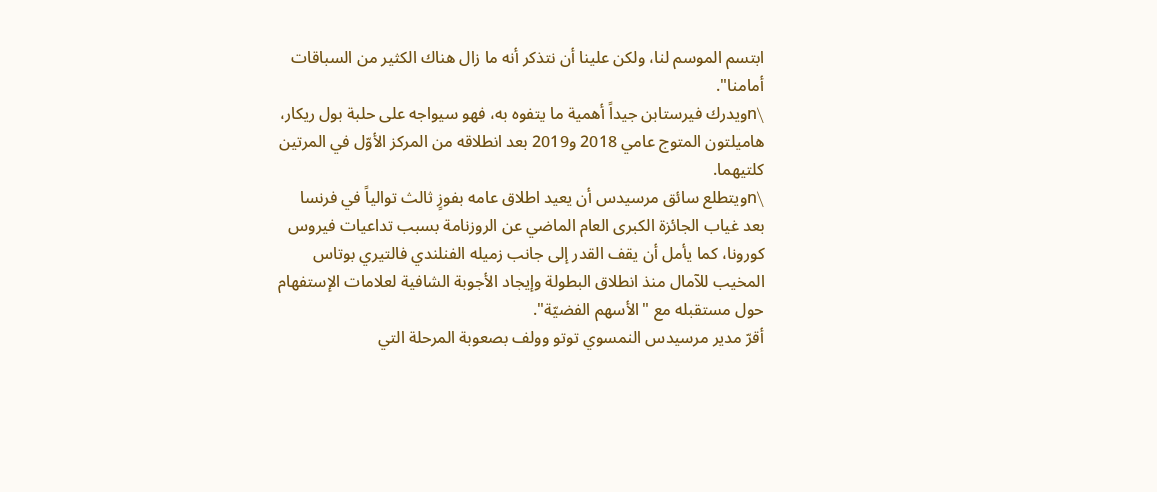ابتسم الموسم لنا، ولكن علينا أن نتذكر أنه ما زال هناك الكثير من السباقات أمامنا".
\nويدرك فيرستابن جيداً أهمية ما يتفوه به، فهو سيواجه على حلبة بول ريكار، هاميلتون المتوج عامي 2018 و2019 بعد انطلاقه من المركز الأوّل في المرتين كلتيهما.
\nويتطلع سائق مرسيدس أن يعيد اطلاق عامه بفوزٍ ثالث توالياً في فرنسا بعد غياب الجائزة الكبرى العام الماضي عن الروزنامة بسبب تداعيات فيروس كورونا، كما يأمل أن يقف القدر إلى جانب زميله الفنلندي فالتيري بوتاس المخيب للآمال منذ انطلاق البطولة وإيجاد الأجوبة الشافية لعلامات الإستفهام حول مستقبله مع "الأسهم الفضيّة".
أقرّ مدير مرسيدس النمسوي توتو وولف بصعوبة المرحلة التي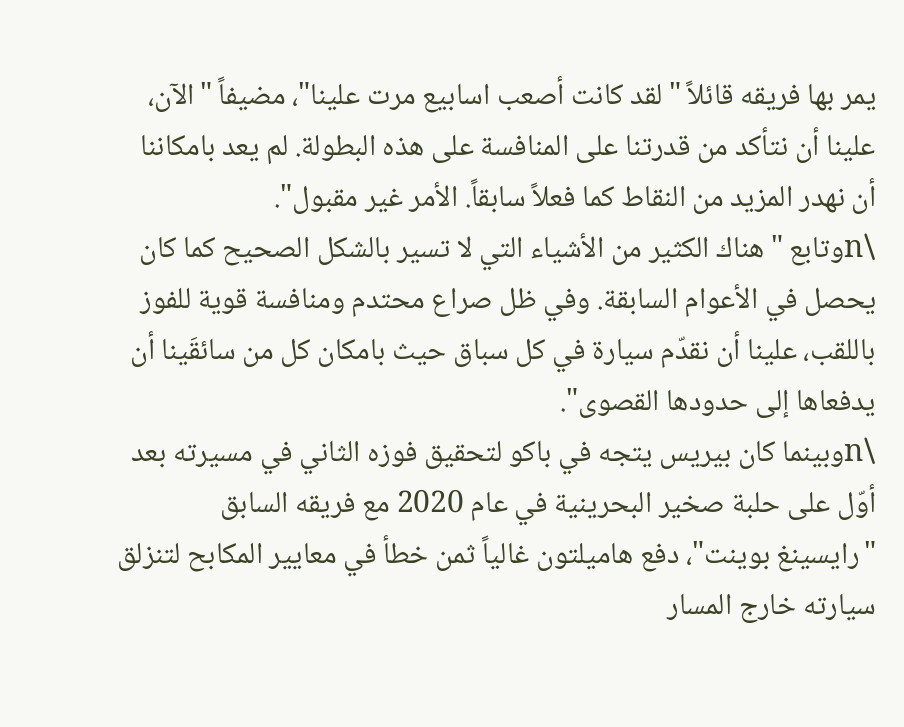يمر بها فريقه قائلاً "لقد كانت أصعب اسابيع مرت علينا"، مضيفاً "الآن، علينا أن نتأكد من قدرتنا على المنافسة على هذه البطولة. لم يعد بامكاننا أن نهدر المزيد من النقاط كما فعلاً سابقاً. الأمر غير مقبول".
\nوتابع "هناك الكثير من الأشياء التي لا تسير بالشكل الصحيح كما كان يحصل في الأعوام السابقة. وفي ظل صراع محتدم ومنافسة قوية للفوز باللقب، علينا أن نقدّم سيارة في كل سباق حيث بامكان كل من سائقَينا أن يدفعاها إلى حدودها القصوى".
\nوبينما كان بيريس يتجه في باكو لتحقيق فوزه الثاني في مسيرته بعد أوّل على حلبة صخير البحرينية في عام 2020 مع فريقه السابق "رايسينغ بوينت"، دفع هاميلتون غالياً ثمن خطأ في معايير المكابح لتنزلق سيارته خارج المسار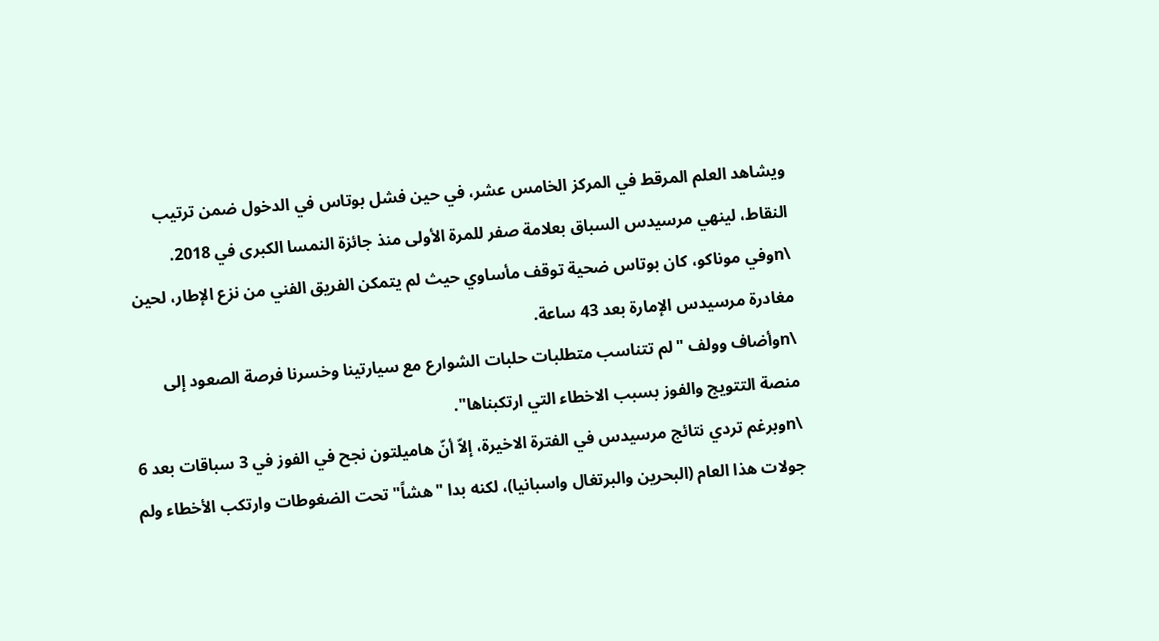ويشاهد العلم المرقط في المركز الخامس عشر، في حين فشل بوتاس في الدخول ضمن ترتيب النقاط، لينهي مرسيدس السباق بعلامة صفر للمرة الأولى منذ جائزة النمسا الكبرى في 2018.
\nوفي موناكو، كان بوتاس ضحية توقف مأساوي حيث لم يتمكن الفريق الفني من نزع الإطار، لحين مغادرة مرسيدس الإمارة بعد 43 ساعة.
\nوأضاف وولف "لم تتناسب متطلبات حلبات الشوارع مع سيارتينا وخسرنا فرصة الصعود إلى منصة التتويج والفوز بسبب الاخطاء التي ارتكبناها".
\nوبرغم تردي نتائج مرسيدس في الفترة الاخيرة، إلاّ أنّ هاميلتون نجح في الفوز في 3 سباقات بعد 6 جولات هذا العام (البحرين والبرتغال واسبانيا)، لكنه بدا "هشاً" تحت الضغوطات وارتكب الأخطاء ولم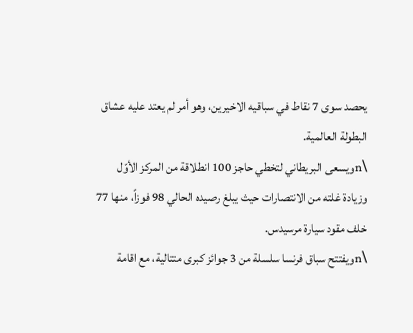يحصد سوى 7 نقاط في سباقيه الاخيرين، وهو أمر لم يعتد عليه عشاق البطولة العالمية.
\nويسعى البريطاني لتخطي حاجز 100 انطلاقة من المركز الأوّل وزيادة غلته من الانتصارات حيث يبلغ رصيده الحالي 98 فوزاً، منها 77 خلف مقود سيارة مرسيدس.
\nويفتتح سباق فرنسا سلسلة من 3 جوائز كبرى متتالية، مع اقامة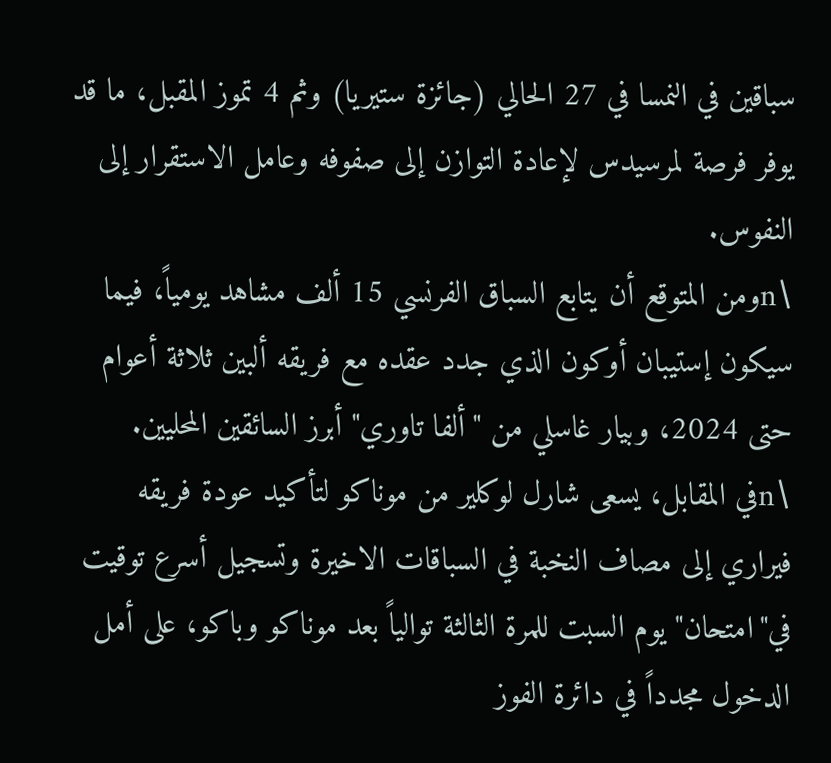سباقين في النمسا في 27 الحالي (جائزة ستيريا) وثم 4 تموز المقبل، ما قد يوفر فرصة لمرسيدس لإعادة التوازن إلى صفوفه وعامل الاستقرار إلى النفوس.
\nومن المتوقع أن يتابع السباق الفرنسي 15 ألف مشاهد يومياً، فيما سيكون إستيبان أوكون الذي جدد عقده مع فريقه ألبين ثلاثة أعوام حتى 2024، وبيار غاسلي من "ألفا تاوري" أبرز السائقين المحليين.
\nفي المقابل، يسعى شارل لوكلير من موناكو لتأكيد عودة فريقه فيراري إلى مصاف النخبة في السباقات الاخيرة وتسجيل أسرع توقيت في"امتحان" يوم السبت للمرة الثالثة توالياً بعد موناكو وباكو، على أمل الدخول مجدداً في دائرة الفوز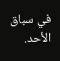في سباق الأحد.